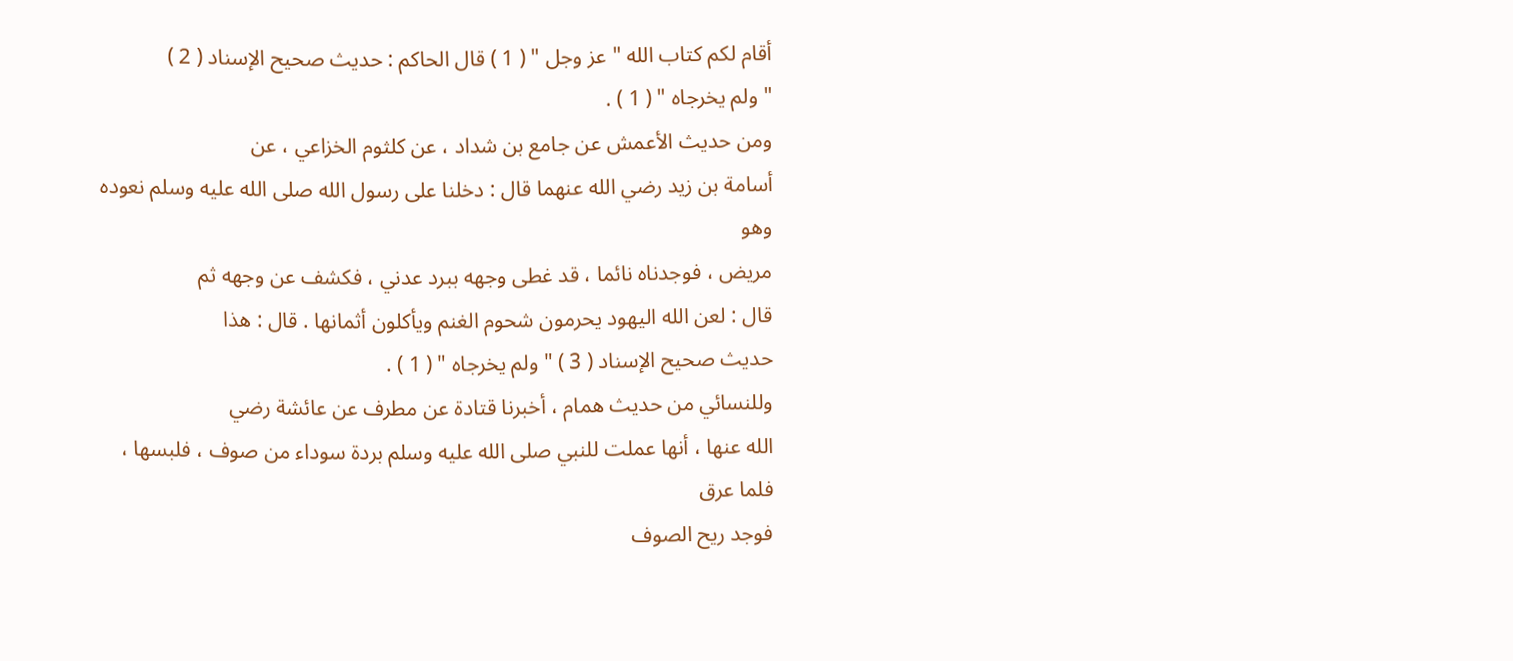أقام لكم كتاب الله " عز وجل " ( 1 ) قال الحاكم : حديث صحيح الإسناد ( 2 )
" ولم يخرجاه " ( 1 ) .
ومن حديث الأعمش عن جامع بن شداد ، عن كلثوم الخزاعي ، عن
أسامة بن زيد رضي الله عنهما قال : دخلنا على رسول الله صلى الله عليه وسلم نعوده وهو
مريض ، فوجدناه نائما ، قد غطى وجهه ببرد عدني ، فكشف عن وجهه ثم
قال : لعن الله اليهود يحرمون شحوم الغنم ويأكلون أثمانها . قال : هذا
حديث صحيح الإسناد ( 3 ) " ولم يخرجاه " ( 1 ) .
وللنسائي من حديث همام ، أخبرنا قتادة عن مطرف عن عائشة رضي
الله عنها ، أنها عملت للنبي صلى الله عليه وسلم بردة سوداء من صوف ، فلبسها ، فلما عرق
فوجد ريح الصوف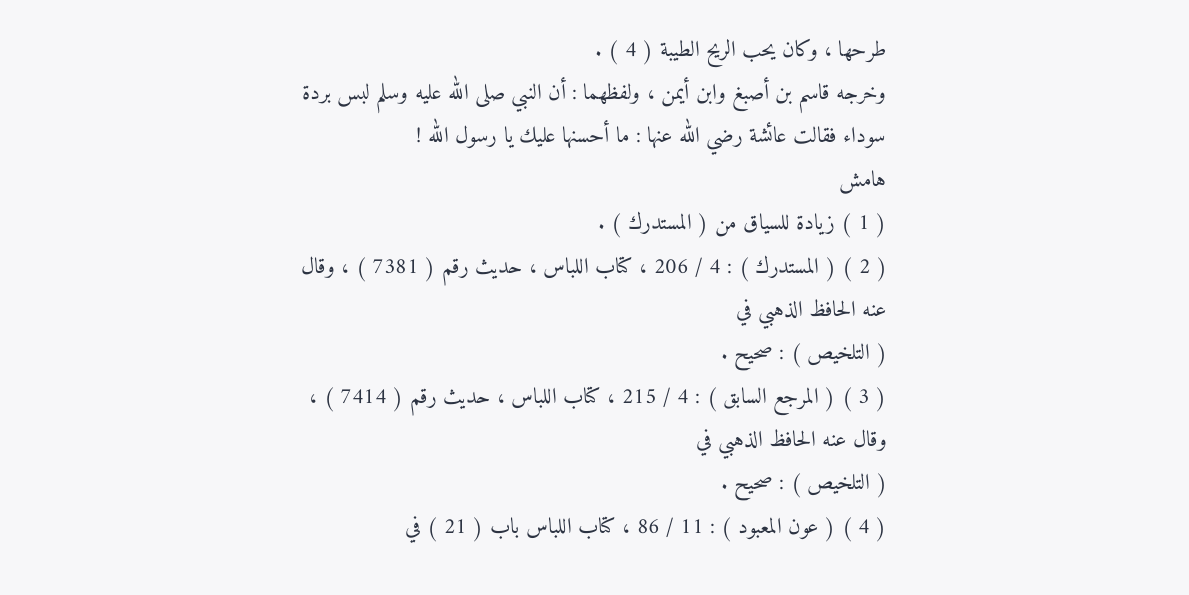طرحها ، وكان يحب الريح الطيبة ( 4 ) .
وخرجه قاسم بن أصبغ وابن أيمن ، ولفظهما : أن النبي صلى الله عليه وسلم لبس بردة
سوداء فقالت عائشة رضي الله عنها : ما أحسنها عليك يا رسول الله !
هامش
( 1 ) زيادة للسياق من ( المستدرك ) .
( 2 ) ( المستدرك ) : 4 / 206 ، كتاب اللباس ، حديث رقم ( 7381 ) ، وقال عنه الحافظ الذهبي في
( التلخيص ) : صحيح .
( 3 ) ( المرجع السابق ) : 4 / 215 ، كتاب اللباس ، حديث رقم ( 7414 ) ، وقال عنه الحافظ الذهبي في
( التلخيص ) : صحيح .
( 4 ) ( عون المعبود ) : 11 / 86 ، كتاب اللباس باب ( 21 ) في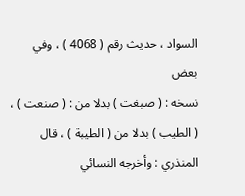السواد ، حديث رقم ( 4068 ) ، وفي بعض
نسخه : ( صبغت ) بدلا من : ( صنعت ) ، ( الطيب ) بدلا من ( الطيبة ) ، قال المنذري : وأخرجه النسائي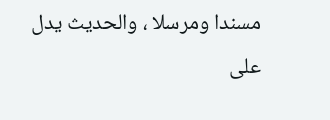مسندا ومرسلا ، والحديث يدل على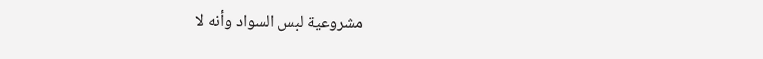مشروعية لبس السواد وأنه لا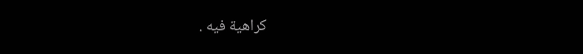كراهية فيه .